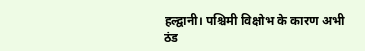हल्द्वानी। पश्चिमी विक्षोभ के कारण अभी ठंड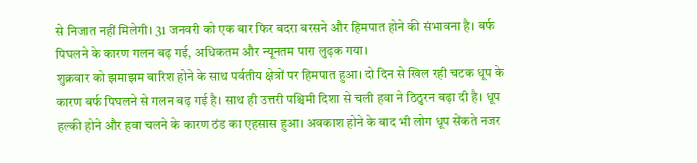से निजात नहीं मिलेगी। 31 जनवरी को एक बार फिर बदरा बरसने और हिमपात होने की संभावना है। बर्फ पिघलने के कारण गलन बढ़ गई, अधिकतम और न्यूनतम पारा लुढ़क गया।
शुक्रवार को झमाझम बारिश होने के साथ पर्वतीय क्षेत्रों पर हिमपात हुआ। दो दिन से खिल रही चटक धूप के कारण बर्फ पिघलने से गलन बढ़ गई है। साथ ही उत्तरी पश्चिमी दिशा से चली हवा ने ठिठुरन बढ़ा दी है। धूप हल्की होने और हवा चलने के कारण ठंड का एहसास हुआ। अवकाश होने के बाद भी लोग धूप सेंकते नजर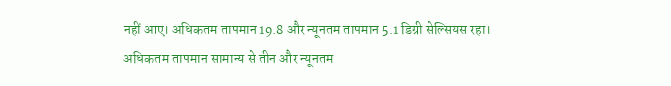नहीं आए। अधिकतम तापमान 19.8 और न्यूनतम तापमान 5.1 डिग्री सेल्सियस रहा। अधिकतम तापमान सामान्य से तीन और न्यूनतम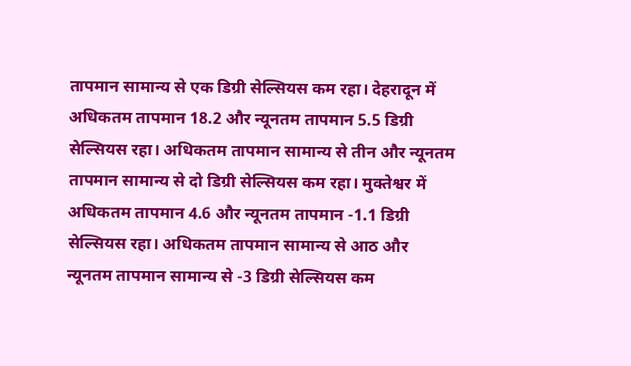तापमान सामान्य से एक डिग्री सेल्सियस कम रहा। देहरादून में अधिकतम तापमान 18.2 और न्यूनतम तापमान 5.5 डिग्री सेल्सियस रहा। अधिकतम तापमान सामान्य से तीन और न्यूनतम तापमान सामान्य से दो डिग्री सेल्सियस कम रहा। मुक्तेश्वर में अधिकतम तापमान 4.6 और न्यूनतम तापमान -1.1 डिग्री सेल्सियस रहा। अधिकतम तापमान सामान्य से आठ और न्यूनतम तापमान सामान्य से -3 डिग्री सेल्सियस कम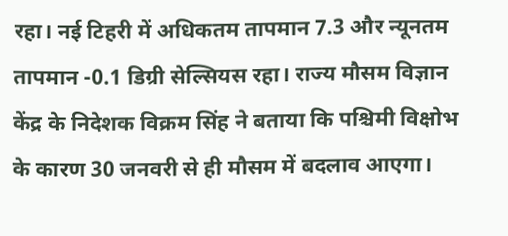रहा। नई टिहरी में अधिकतम तापमान 7.3 और न्यूनतम तापमान -0.1 डिग्री सेल्सियस रहा। राज्य मौसम विज्ञान केंद्र के निदेशक विक्रम सिंह ने बताया कि पश्चिमी विक्षोभ के कारण 30 जनवरी से ही मौसम में बदलाव आएगा।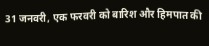31 जनवरी, एक फरवरी को बारिश और हिमपात की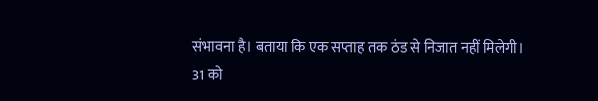संभावना है। बताया कि एक सप्ताह तक ठंड से निजात नहीं मिलेगी।
31 को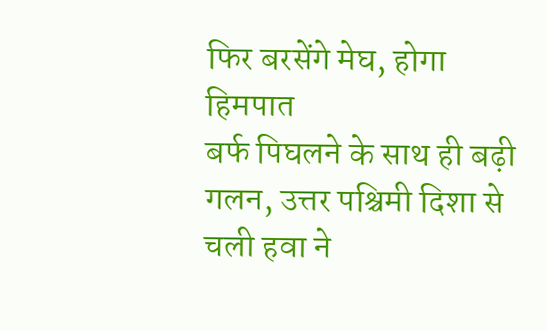फिर बरसेंगे मेघ, होगा हिमपात
बर्फ पिघलने के साथ ही बढ़ी गलन, उत्तर पश्चिमी दिशा से चली हवा ने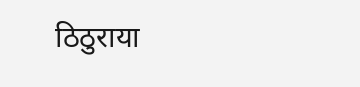ठिठुराया